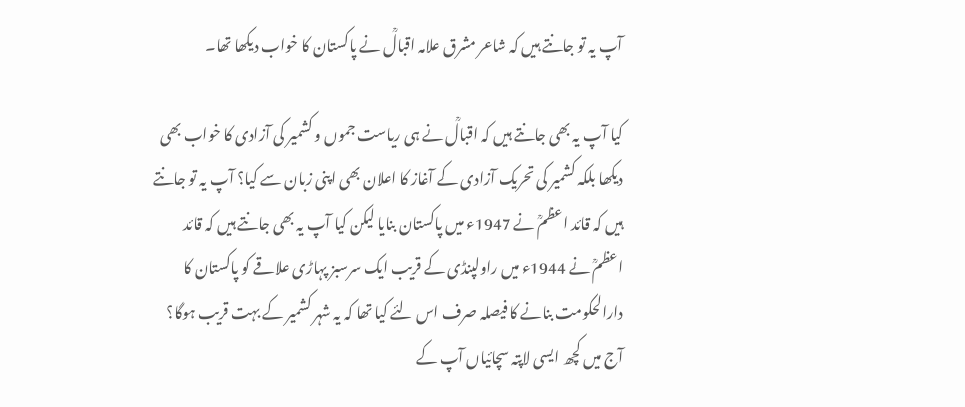آپ یہ تو جانتے ہیں کہ شاعر مشرق علامہ اقبالؒ نے پاکستان کا خواب دیکھا تھا۔

کیا آپ یہ بھی جانتے ہیں کہ اقبالؒ نے ہی ریاست جموں و کشمیر کی آزادی کا خواب بھی دیکھا بلکہ کشمیر کی تحریک آزادی کے آغاز کا اعلان بھی اپنی زبان سے کیا؟ آپ یہ تو جانتے ہیں کہ قائد اعظمؒ نے 1947ء میں پاکستان بنایا لیکن کیا آپ یہ بھی جانتے ہیں کہ قائد اعظمؒ نے 1944ء میں راولپنڈی کے قریب ایک سرسبز پہاڑی علاقے کو پاکستان کا دارالحکومت بنانے کا فیصلہ صرف اس لئے کیا تھا کہ یہ شہر کشمیر کے بہت قریب ہوگا؟ آج میں کچھ ایسی لاپتہ سچائیاں آپ کے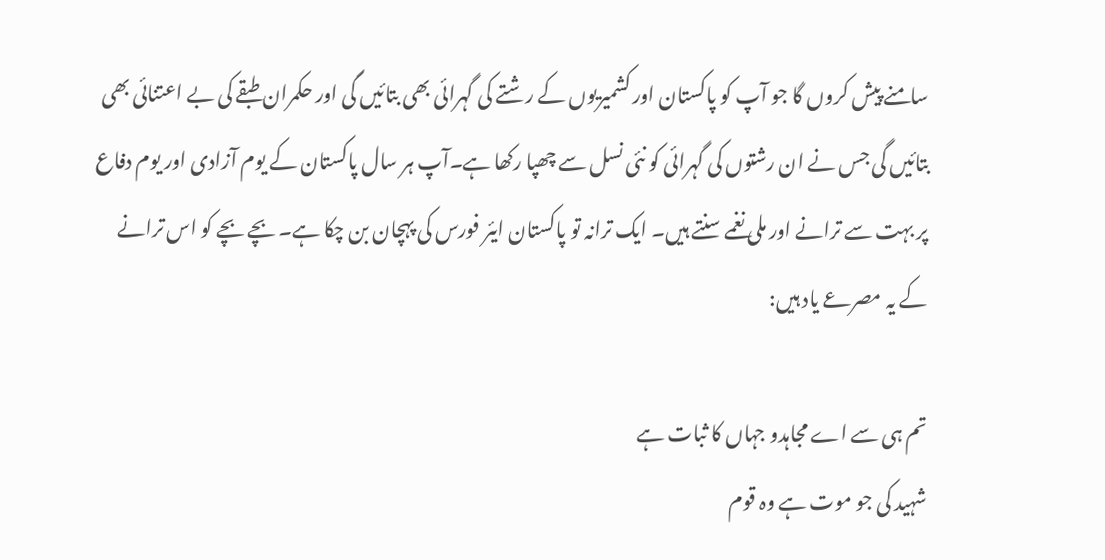سامنے پیش کروں گا جو آپ کو پاکستان اور کشمیریوں کے رشتے کی گہرائی بھی بتائیں گی اور حکمران طبقے کی بے اعتنائی بھی بتائیں گی جس نے ان رشتوں کی گہرائی کو نئی نسل سے چھپا رکھا ہے۔آپ ہر سال پاکستان کے یوم آزادی اور یوم دفاع پر بہت سے ترانے اور ملی نغمے سنتے ہیں۔ ایک ترانہ تو پاکستان ایئر فورس کی پہچان بن چکا ہے۔ بچے بچے کو اس ترانے کے یہ مصرعے یاد ہیں:

تم ہی سے اے مجاہدو جہاں کا ثبات ہے
شہید کی جو موت ہے وہ قوم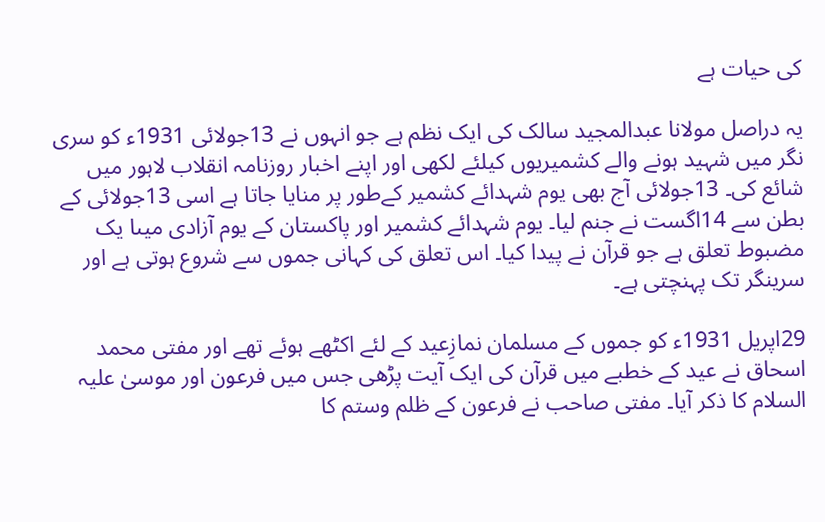کی حیات ہے

یہ دراصل مولانا عبدالمجید سالک کی ایک نظم ہے جو انہوں نے 13جولائی 1931ء کو سری نگر میں شہید ہونے والے کشمیریوں کیلئے لکھی اور اپنے اخبار روزنامہ انقلاب لاہور میں شائع کی۔ 13جولائی آج بھی یوم شہدائے کشمیر کےطور پر منایا جاتا ہے اسی 13جولائی کے بطن سے 14اگست نے جنم لیا۔ یوم شہدائے کشمیر اور پاکستان کے یوم آزادی میںا یک مضبوط تعلق ہے جو قرآن نے پیدا کیا۔ اس تعلق کی کہانی جموں سے شروع ہوتی ہے اور سرینگر تک پہنچتی ہے۔

29اپریل 1931ء کو جموں کے مسلمان نمازِعید کے لئے اکٹھے ہوئے تھے اور مفتی محمد اسحاق نے عید کے خطبے میں قرآن کی ایک آیت پڑھی جس میں فرعون اور موسیٰ علیہ السلام کا ذکر آیا۔ مفتی صاحب نے فرعون کے ظلم وستم کا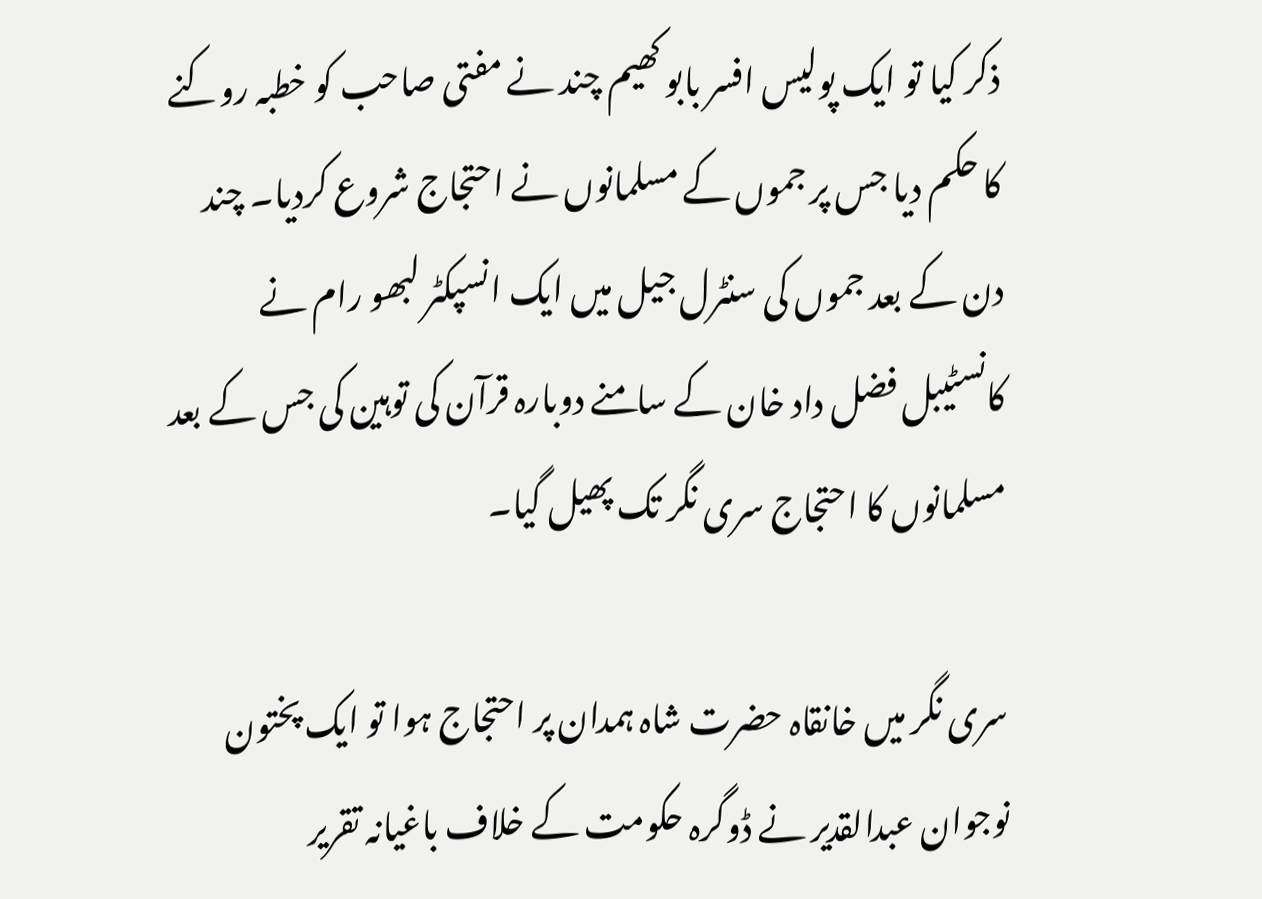ذکر کیا تو ایک پولیس افسر بابو کھیم چند نے مفتی صاحب کو خطبہ روکنے کا حکم دیا جس پر جموں کے مسلمانوں نے احتجاج شروع کردیا۔ چند دن کے بعد جموں کی سنٹرل جیل میں ایک انسپکٹر لبھو رام نے کانسٹیبل فضل داد خان کے سامنے دوبارہ قرآن کی توہین کی جس کے بعد مسلمانوں کا احتجاج سری نگر تک پھیل گیا۔

سری نگر میں خانقاہ حضرت شاہ ہمدان پر احتجاج ہوا تو ایک پختون نوجوان عبدالقدیر نے ڈوگرہ حکومت کے خلاف باغیانہ تقریر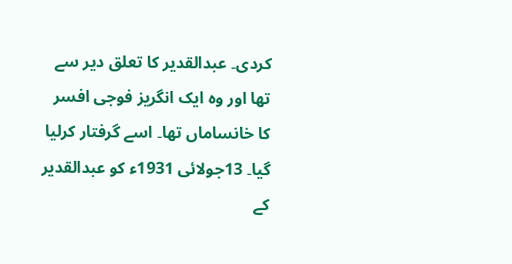کردی۔ عبدالقدیر کا تعلق دیر سے تھا اور وہ ایک انگریز فوجی افسر کا خانساماں تھا۔ اسے گرفتار کرلیا گیا۔ 13جولائی 1931ء کو عبدالقدیر کے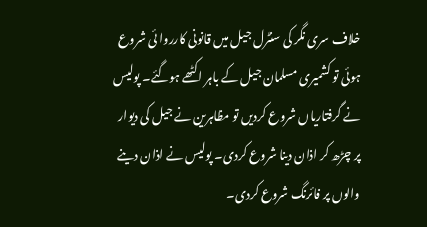خلاف سری نگر کی سنٹرل جیل میں قانونی کارروا ئی شروع ہوئی تو کشمیری مسلمان جیل کے باہر اکٹھے ہوگئے۔ پولیس نے گرفتاریاں شروع کردیں تو مظاہرین نے جیل کی دیوار پر چڑھ کر اذان دینا شروع کردی۔ پولیس نے اذان دینے والوں پر فائرنگ شروع کردی۔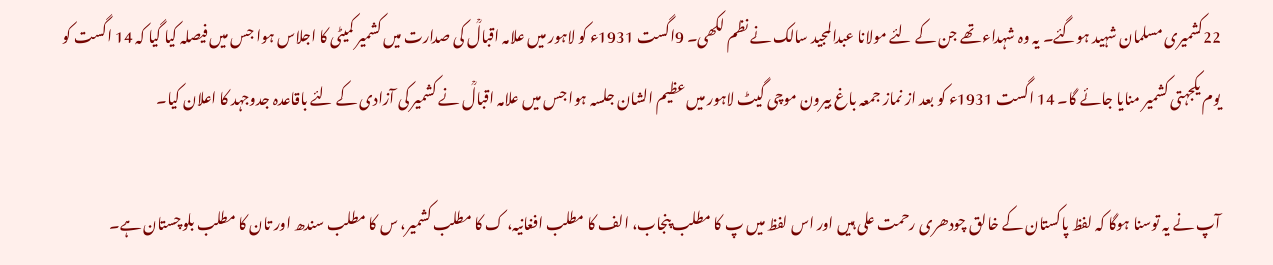22کشمیری مسلمان شہید ہوگئے۔ یہ وہ شہداء تھے جن کے لئے مولانا عبدالمجید سالک نے نظم لکھی۔ 9اگست 1931ء کو لاہور میں علامہ اقبالؒ کی صدارت میں کشمیر کمیٹی کا اجلاس ہوا جس میں فیصلہ کیا گیا کہ 14 اگست کو یوم یکجہتی کشمیر منایا جائے گا۔ 14 اگست 1931ء کو بعد از نماز جمعہ باغ بیرون موچی گیٹ لاہور میں عظیم الشان جلسہ ہوا جس میں علامہ اقبالؒ نے کشمیر کی آزادی کے لئے باقاعدہ جدوجہد کا اعلان کیا۔

آپ نے یہ توسنا ہوگا کہ لفظ پاکستان کے خالق چودھری رحمت علی ہیں اور اس لفظ میں پ کا مطلب پنجاب، الف کا مطلب افغانیہ، ک کا مطلب کشمیر، س کا مطلب سندھ اور تان کا مطلب بلوچستان ہے۔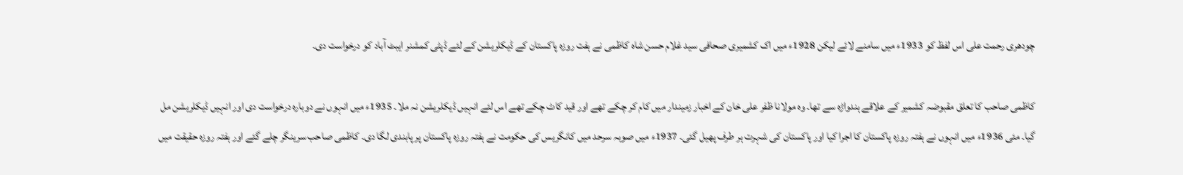چودھری رحمت علی اس لفظ کو 1933ء میں سامنے لائے لیکن 1928ء میں اک کشمیری صحافی سید غلام حسن شاہ کاظمی نے ہفت روزہ پاکستان کے ڈیکلریشن کے لئے ڈپٹی کمشنر ایبٹ آباد کو درخواست دی۔

کاظمی صاحب کا تعلق مقبوضہ کشمیر کے علاقے ہندواڑہ سے تھا۔ وہ مولانا ظفر علی خان کے اخبار زمیندار میں کام کر چکے تھے اور قید کاٹ چکے تھے اس لئے انہیں ڈیکلریشن نہ ملا۔ 1935ء میں انہوں نے دوبارہ درخواست دی اور انہیں ڈیکلریشن مل گیا۔ مئی 1936ء میں انہوں نے ہفتہ روزہ پاکستان کا اجرا کیا اور پاکستان کی شہرت ہر طرف پھیل گئی۔ 1937ء میں صوبہ سرحد میں کانگریس کی حکومت نے ہفتہ روزہ پاکستان پر پابندی لگا دی۔ کاظمی صاحب سرینگر چلے گئے اور ہفتہ روزہ حقیقت میں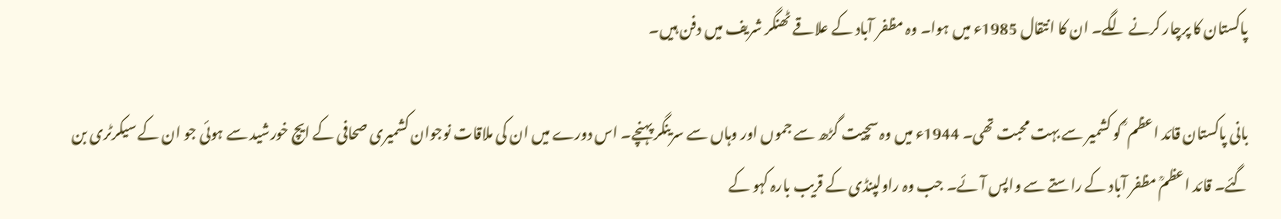پاکستان کا پرچار کرنے لگے۔ ان کا انتقال 1985ء میں ہوا۔ وہ مظفر آباد کے علاقے ٹھنگر شریف میں دفن ہیں۔

بانی پاکستان قائد اعظم ؒ کو کشمیر سے بہت محبت تھی۔ 1944ء میں وہ سچیت گڑھ سے جموں اور وہاں سے سرینگر پہنچے۔ اس دورے میں ان کی ملاقات نوجوان کشمیری صحافی کے ایچ خورشید سے ہوئی جو ان کے سیکرٹری بن گئے۔ قائد اعظمؒ مظفر آباد کے راستے سے واپس آئے۔ جب وہ راولپنڈی کے قریب بارہ کہو کے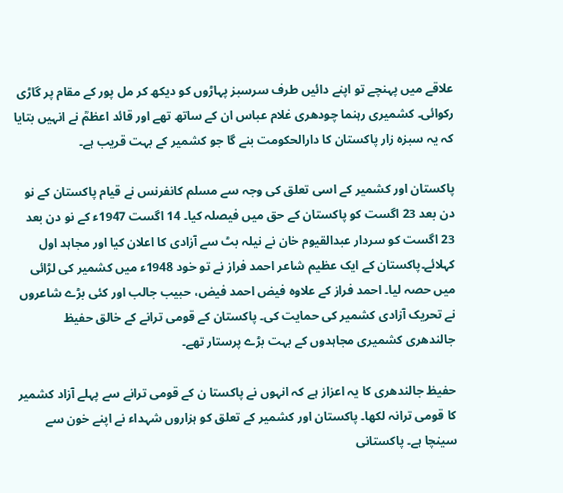علاقے میں پہنچے تو اپنے دائیں طرف سرسبز پہاڑوں کو دیکھ کر مل پور کے مقام پر گاڑی رکوائی۔ کشمیری رہنما چودھری غلام عباس ان کے ساتھ تھے اور قائد اعظمؒ نے انہیں بتایا کہ یہ سبزہ زار پاکستان کا دارالحکومت بنے گا جو کشمیر کے بہت قریب ہے۔

پاکستان اور کشمیر کے اسی تعلق کی وجہ سے مسلم کانفرنس نے قیام پاکستان کے نو دن بعد 23 اگست کو پاکستان کے حق میں فیصلہ کیا۔ 14 اگست 1947ء کے نو دن بعد 23 اگست کو سردار عبدالقیوم خان نے نیلہ بٹ سے آزادی کا اعلان کیا اور مجاہد اول کہلائے۔پاکستان کے ایک عظیم شاعر احمد فراز نے تو خود 1948ء میں کشمیر کی لڑائی میں حصہ لیا۔ احمد فراز کے علاوہ فیض احمد فیض، حبیب جالب اور کئی بڑے شاعروں نے تحریک آزادی کشمیر کی حمایت کی۔ پاکستان کے قومی ترانے کے خالق حفیظ جالندھری کشمیری مجاہدوں کے بہت بڑے پرستار تھے۔

حفیظ جالندھری کا یہ اعزاز ہے کہ انہوں نے پاکستا ن کے قومی ترانے سے پہلے آزاد کشمیر کا قومی ترانہ لکھا۔ پاکستان اور کشمیر کے تعلق کو ہزاروں شہداء نے اپنے خون سے سینچا ہے۔ پاکستانی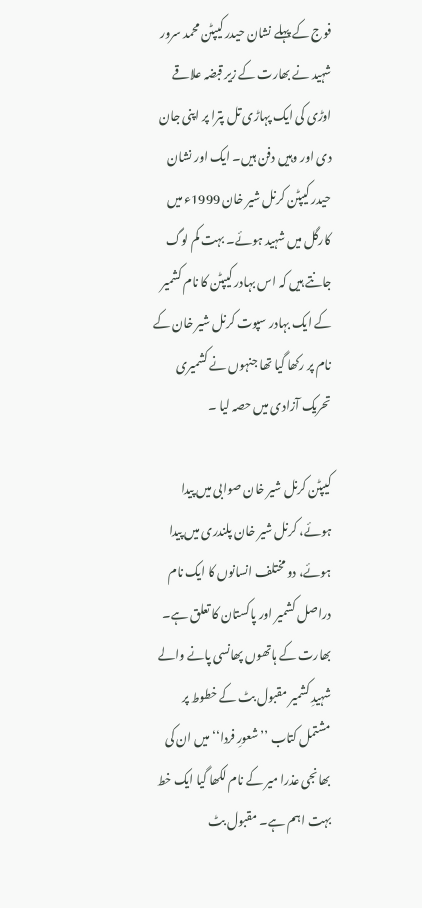فوج کے پہلے نشان حیدر کیپٹن محمد سرور شہید نے بھارت کے زیر قبضہ علاقے اوڑی کی ایک پہاڑی تل پترا پر اپنی جان دی اور وہیں دفن ہیں۔ ایک اور نشان حیدر کیپٹن کرنل شیر خان 1999ء میں کارگل میں شہید ہوئے۔ بہت کم لوگ جانتے ہیں کہ اس بہادر کیپٹن کا نام کشمیر کے ایک بہادر سپوت کرنل شیر خان کے نام پر رکھا گیا تھا جنہوں نے کشمیری تحریک آزادی میں حصہ لیا ۔

کیپٹن کرنل شیر خان صوابی میں پیدا ہوئے، کرنل شیر خان پلندری میں پیدا ہوئے، دو مختلف انسانوں کا ایک نام دراصل کشمیر اور پاکستان کا تعلق ہے۔ بھارت کے ہاتھوں پھانسی پانے والے شہیدِ کشمیر مقبول بٹ کے خطوط پر مشتمل کتاب ’’شعورِ فردا‘‘ میں ان کی بھانجی عذرا میر کے نام لکھا گیا ایک خط بہت اہم ہے۔ مقبول بٹ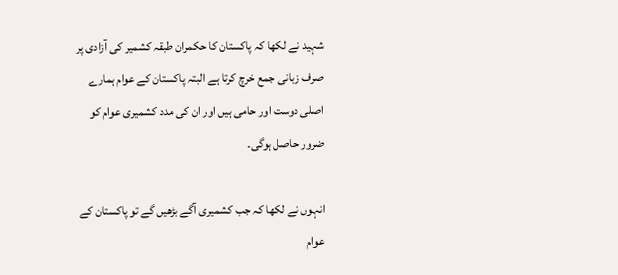شہید نے لکھا کہ پاکستان کا حکمران طبقہ کشمیر کی آزادی پر صرف زبانی جمع خرچ کرتا ہے البتہ پاکستان کے عوام ہمارے اصلی دوست اور حامی ہیں اور ان کی مدد کشمیری عوام کو ضرور حاصل ہوگی۔

انہوں نے لکھا کہ جب کشمیری آگے بڑھیں گے تو پاکستان کے عوام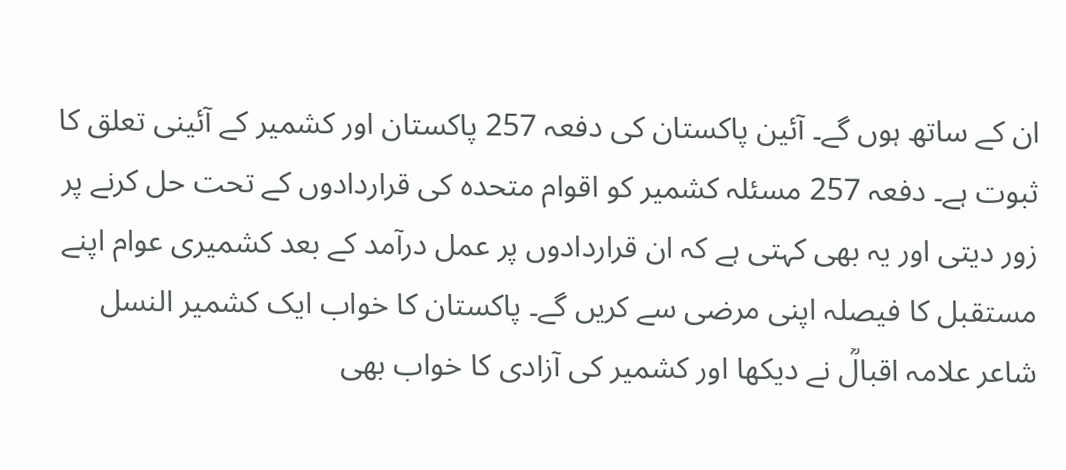ان کے ساتھ ہوں گے۔ آئین پاکستان کی دفعہ 257 پاکستان اور کشمیر کے آئینی تعلق کا ثبوت ہے۔ دفعہ 257 مسئلہ کشمیر کو اقوام متحدہ کی قراردادوں کے تحت حل کرنے پر زور دیتی اور یہ بھی کہتی ہے کہ ان قراردادوں پر عمل درآمد کے بعد کشمیری عوام اپنے مستقبل کا فیصلہ اپنی مرضی سے کریں گے۔ پاکستان کا خواب ایک کشمیر النسل شاعر علامہ اقبالؒ نے دیکھا اور کشمیر کی آزادی کا خواب بھی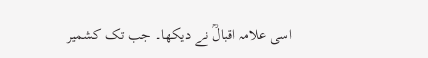اسی علامہ اقبالؒ نے دیکھا۔ جب تک کشمیر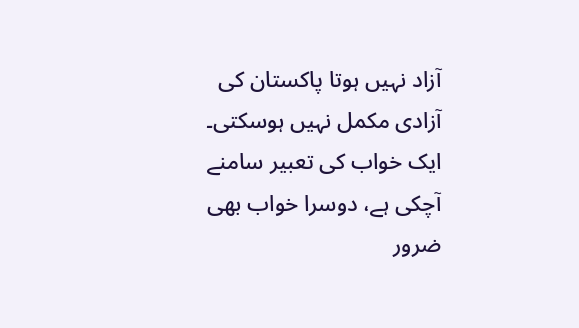آزاد نہیں ہوتا پاکستان کی آزادی مکمل نہیں ہوسکتی۔ ایک خواب کی تعبیر سامنے آچکی ہے، دوسرا خواب بھی ضرور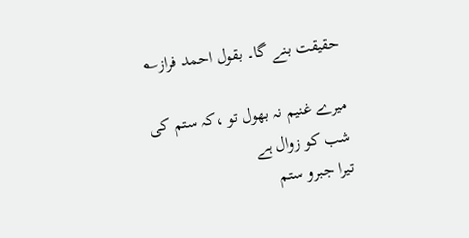حقیقت بنے گا۔ بقول احمد فراز؎

میرے غنیم نہ بھول تو ،کہ ستم کی شب کو زوال ہے
تیرا جبرو ستم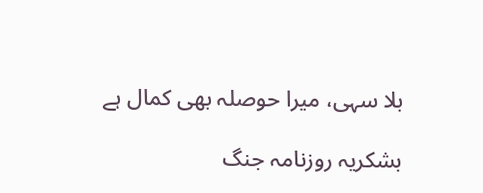بلا سہی، میرا حوصلہ بھی کمال ہے

بشکریہ روزنامہ جنگ